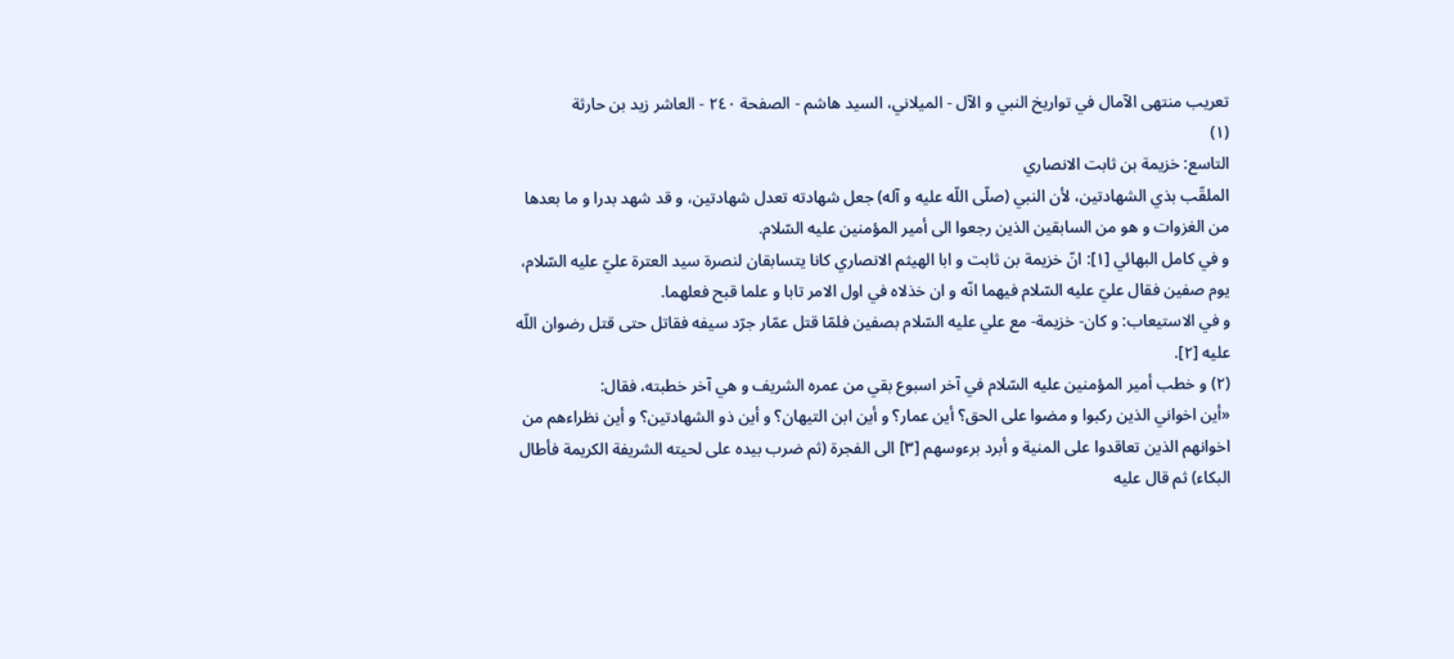تعريب منتهى الآمال في تواريخ النبي و الآل - الميلاني، السيد هاشم - الصفحة ٢٤٠ - العاشر زيد بن حارثة
(١)
التاسع: خزيمة بن ثابت الانصاري
الملقّب بذي الشهادتين، لأن النبي (صلّى اللّه عليه و آله) جعل شهادته تعدل شهادتين، و قد شهد بدرا و ما بعدها من الغزوات و هو من السابقين الذين رجعوا الى أمير المؤمنين عليه السّلام.
و في كامل البهائي [١]: انّ خزيمة بن ثابت و ابا الهيثم الانصاري كانا يتسابقان لنصرة سيد العترة عليّ عليه السّلام، يوم صفين فقال عليّ عليه السّلام فيهما انّه و ان خذلاه في اول الامر تابا و علما قبح فعلهما.
و في الاستيعاب: و كان- خزيمة- مع علي عليه السّلام بصفين فلمّا قتل عمّار جرّد سيفه فقاتل حتى قتل رضوان اللّه عليه [٢].
(٢) و خطب أمير المؤمنين عليه السّلام في آخر اسبوع بقي من عمره الشريف و هي آخر خطبته، فقال:
«أين اخواني الذين ركبوا و مضوا على الحق؟ أين عمار؟ و أين ابن التيهان؟ و أين ذو الشهادتين؟ و أين نظراءهم من اخوانهم الذين تعاقدوا على المنية و أبرد برءوسهم [٣] الى الفجرة (ثم ضرب بيده على لحيته الشريفة الكريمة فأطال البكاء) ثم قال عليه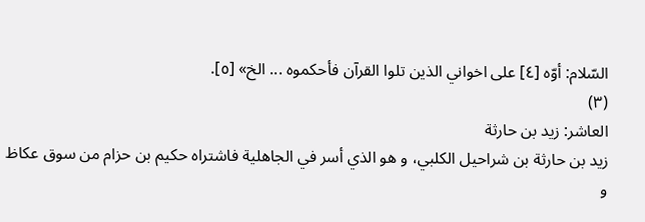السّلام: أوّه [٤] على اخواني الذين تلوا القرآن فأحكموه ... الخ» [٥].
(٣)
العاشر: زيد بن حارثة
زيد بن حارثة بن شراحيل الكلبي، و هو الذي أسر في الجاهلية فاشتراه حكيم بن حزام من سوق عكاظ و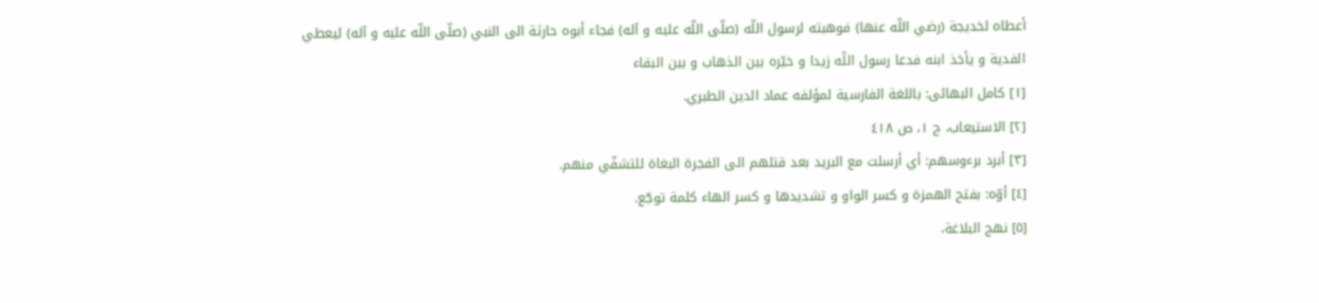أعطاه لخديجة (رضي اللّه عنها) فوهبته لرسول اللّه (صلّى اللّه عليه و آله) فجاء أبوه حارثة الى النبي (صلّى اللّه عليه و آله) ليعطي الفدية و يأخذ ابنه فدعا رسول اللّه زيدا و خيّره بين الذهاب و بين البقاء
[١] كامل البهائى: باللغة الفارسية لمؤلفه عماد الدين الطبري.
[٢] الاستيعاب، ج ١، ص ٤١٨
[٣] أبرد برءوسهم: أي أرسلت مع البريد بعد قتلهم الى الفجرة البغاة للتشفّي منهم.
[٤] أوّه: بفتح الهمزة و كسر الواو و تشديدها و كسر الهاء كلمة توجّع.
[٥] نهج البلاغة،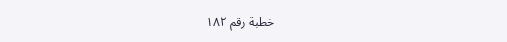خطبة رقم ١٨٢